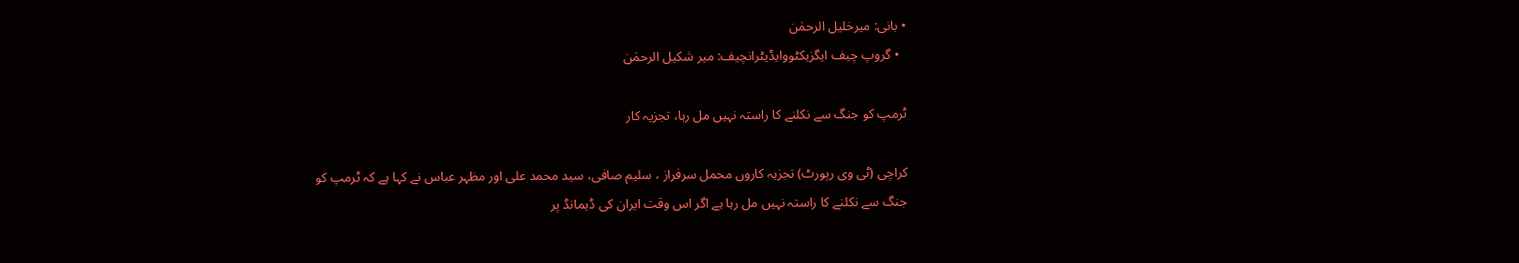• بانی: میرخلیل الرحمٰن
  • گروپ چیف ایگزیکٹووایڈیٹرانچیف: میر شکیل الرحمٰن

ٹرمپ کو جنگ سے نکلنے کا راستہ نہیں مل رہا، تجزیہ کار

کراچی (ٹی وی رپورٹ) تجزیہ کاروں محمل سرفراز ، سلیم صافی، سید محمد علی اور مظہر عباس نے کہا ہے کہ ٹرمپ کو جنگ سے نکلنے کا راستہ نہیں مل رہا ہے اگر اس وقت ایران کی ڈیمانڈ پر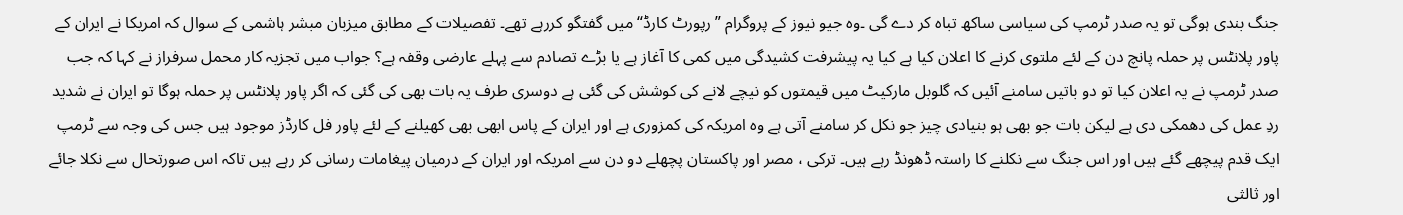جنگ بندی ہوگی تو یہ صدر ٹرمپ کی سیاسی ساکھ تباہ کر دے گی ۔وہ جیو نیوز کے پروگرام ”رپورٹ کارڈ“ میں گفتگو کررہے تھے۔ تفصیلات کے مطابق میزبان مبشر ہاشمی کے سوال کہ امریکا نے ایران کے پاور پلانٹس پر حملہ پانچ دن کے لئے ملتوی کرنے کا اعلان کیا ہے کیا یہ پیشرفت کشیدگی میں کمی کا آغاز ہے یا بڑے تصادم سے پہلے عارضی وقفہ ہے؟ جواب میں تجزیہ کار محمل سرفراز نے کہا کہ جب صدر ٹرمپ نے یہ اعلان کیا تو دو باتیں سامنے آئیں کہ گلوبل مارکیٹ میں قیمتوں کو نیچے لانے کی کوشش کی گئی ہے دوسری طرف یہ بات بھی کی گئی کہ اگر پاور پلانٹس پر حملہ ہوگا تو ایران نے شدید ردِ عمل کی دھمکی دی ہے لیکن بات جو بھی ہو بنیادی چیز جو نکل کر سامنے آتی ہے وہ امریکہ کی کمزوری ہے اور ایران کے پاس ابھی بھی کھیلنے کے لئے پاور فل کارڈز موجود ہیں جس کی وجہ سے ٹرمپ ایک قدم پیچھے گئے ہیں اور اس جنگ سے نکلنے کا راستہ ڈھونڈ رہے ہیں۔ ترکی ، مصر اور پاکستان پچھلے دو دن سے امریکہ اور ایران کے درمیان پیغامات رسانی کر رہے ہیں تاکہ اس صورتحال سے نکلا جائے اور ثالثی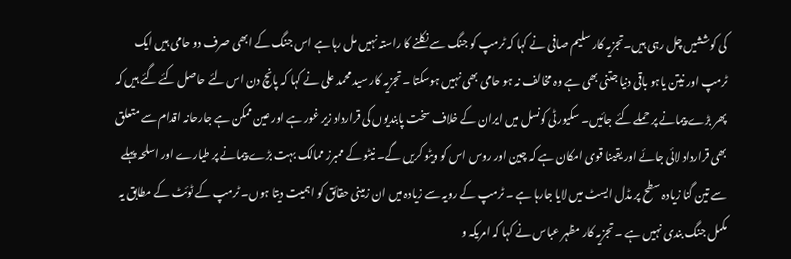کی کوششیں چل رہی ہیں۔تجزیہ کار سلیم صافی نے کہا کہ ٹرمپ کو جنگ سے نکلنے کا راستہ نہیں مل رہا ہے اس جنگ کے ابھی صرف دو حامی ہیں ایک ٹرمپ اور نیتن یاہو باقی دنیا جتنی بھی ہے وہ مخالف نہ ہو حامی بھی نہیں ہوسکتا ۔ تجزیہ کار سید محمد علی نے کہا کہ پانچ دن اس لئے حاصل کئے گئے ہیں کہ پھر بڑے پیمانے پر حملے کئے جائیں۔ سکیورٹی کونسل میں ایران کے خلاف سخت پابندیوں کی قرارداد زیر غور ہے اور عین ممکن ہے جارحانہ اقدام سے متعلق بھی قرارداد لائی جائے اور یقینا قوی امکان ہے کہ چین اور روس اس کو ویٹو کریں گے۔ نیٹو کے ممبرز ممالک بہت بڑے پیمانے پر طیارے اور اسلحہ پہلے سے تین گنا زیادہ سطح پر مڈل ایسٹ میں لایا جارہا ہے ۔ ٹرمپ کے رویہ سے زیادہ میں ان زمینی حقائق کو اہمیت دیتا ہوں۔ ٹرمپ کے ٹوئٹ کے مطابق یہ مکمل جنگ بندی نہیں ہے ۔ تجزیہ کار مظہر عباس نے کہا کہ امریکہ و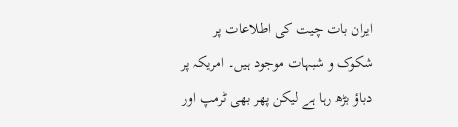ایران بات چیت کی اطلاعات پر شکوک و شبہات موجود ہیں۔ امریکہ پر دباؤ بڑھ رہا ہے لیکن پھر بھی ٹرمپ اور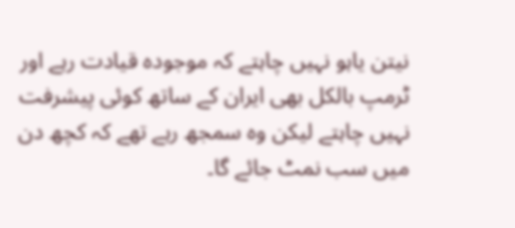نیتن یاہو نہیں چاہتے کہ موجودہ قیادت رہے اور ٹرمپ بالکل بھی ایران کے ساتھ کوئی پیشرفت نہیں چاہتے لیکن وہ سمجھ رہے تھے کہ کچھ دن میں سب نمٹ جائے گا۔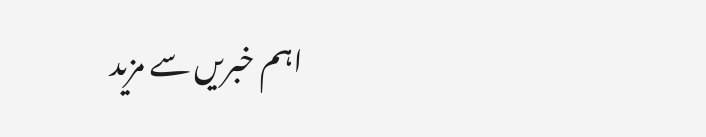اہم خبریں سے مزید